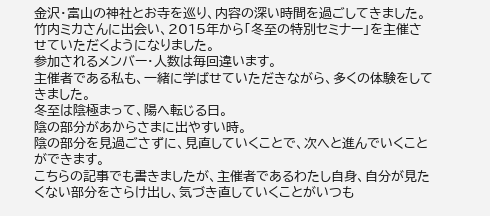金沢・富山の神社とお寺を巡り、内容の深い時間を過ごしてきました。
竹内ミカさんに出会い、2015年から「冬至の特別セミナー」を主催させていただくようになりました。
参加されるメンバー・人数は毎回違います。
主催者である私も、一緒に学ばせていただきながら、多くの体験をしてきました。
冬至は陰極まって、陽へ転じる日。
陰の部分があからさまに出やすい時。
陰の部分を見過ごさずに、見直していくことで、次へと進んでいくことができます。
こちらの記事でも書きましたが、主催者であるわたし自身、自分が見たくない部分をさらけ出し、気づき直していくことがいつも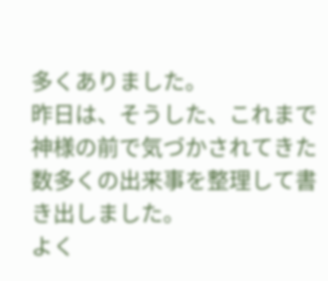多くありました。
昨日は、そうした、これまで神様の前で気づかされてきた数多くの出来事を整理して書き出しました。
よく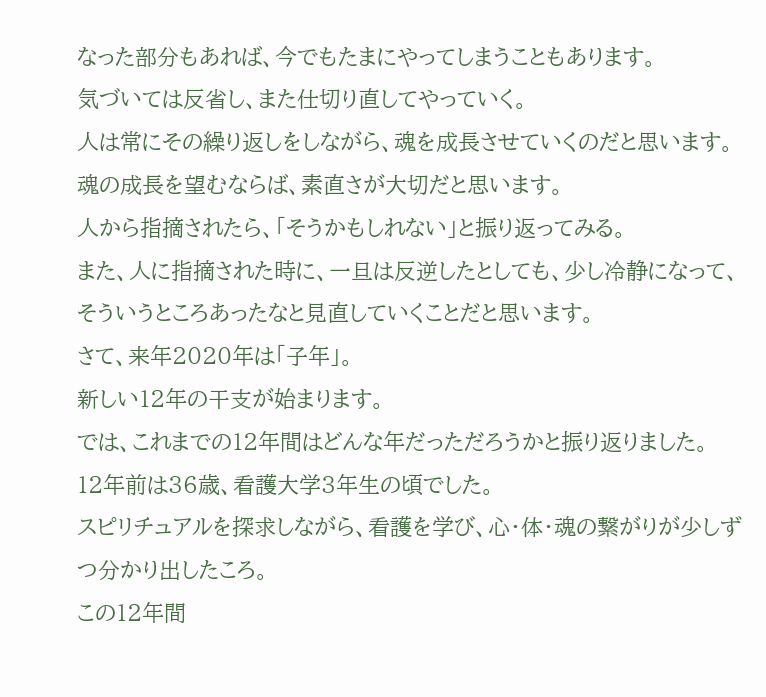なった部分もあれば、今でもたまにやってしまうこともあります。
気づいては反省し、また仕切り直してやっていく。
人は常にその繰り返しをしながら、魂を成長させていくのだと思います。
魂の成長を望むならば、素直さが大切だと思います。
人から指摘されたら、「そうかもしれない」と振り返ってみる。
また、人に指摘された時に、一旦は反逆したとしても、少し冷静になって、そういうところあったなと見直していくことだと思います。
さて、来年2020年は「子年」。
新しい12年の干支が始まります。
では、これまでの12年間はどんな年だっただろうかと振り返りました。
12年前は36歳、看護大学3年生の頃でした。
スピリチュアルを探求しながら、看護を学び、心・体・魂の繋がりが少しずつ分かり出したころ。
この12年間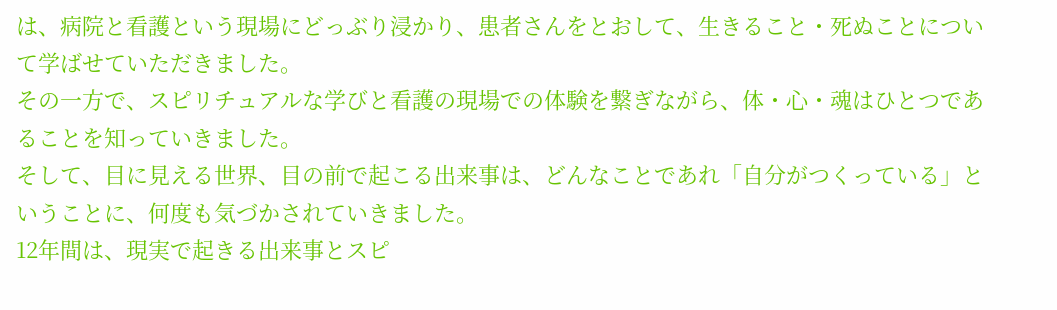は、病院と看護という現場にどっぶり浸かり、患者さんをとおして、生きること・死ぬことについて学ばせていただきました。
その一方で、スピリチュアルな学びと看護の現場での体験を繋ぎながら、体・心・魂はひとつであることを知っていきました。
そして、目に見える世界、目の前で起こる出来事は、どんなことであれ「自分がつくっている」ということに、何度も気づかされていきました。
12年間は、現実で起きる出来事とスピ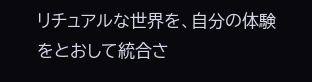リチュアルな世界を、自分の体験をとおして統合さ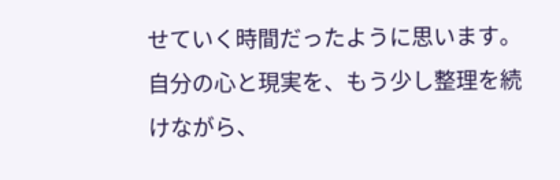せていく時間だったように思います。
自分の心と現実を、もう少し整理を続けながら、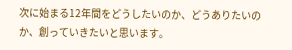次に始まる12年間をどうしたいのか、どうありたいのか、創っていきたいと思います。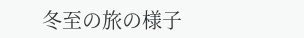冬至の旅の様子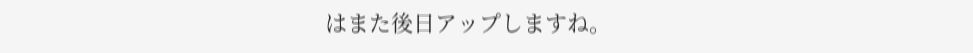はまた後日アップしますね。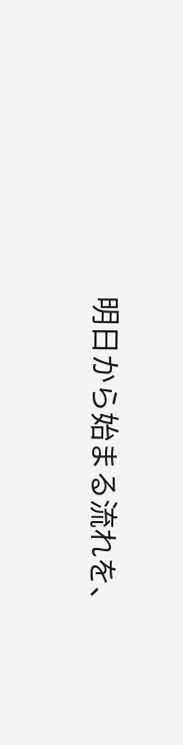明日から始まる流れを、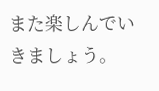また楽しんでいきましょう。